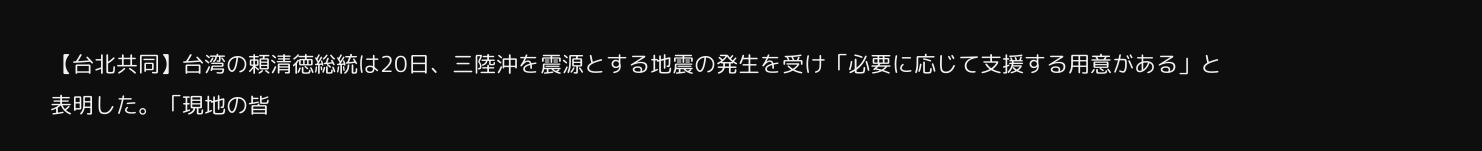【台北共同】台湾の頼清徳総統は20日、三陸沖を震源とする地震の発生を受け「必要に応じて支援する用意がある」と表明した。「現地の皆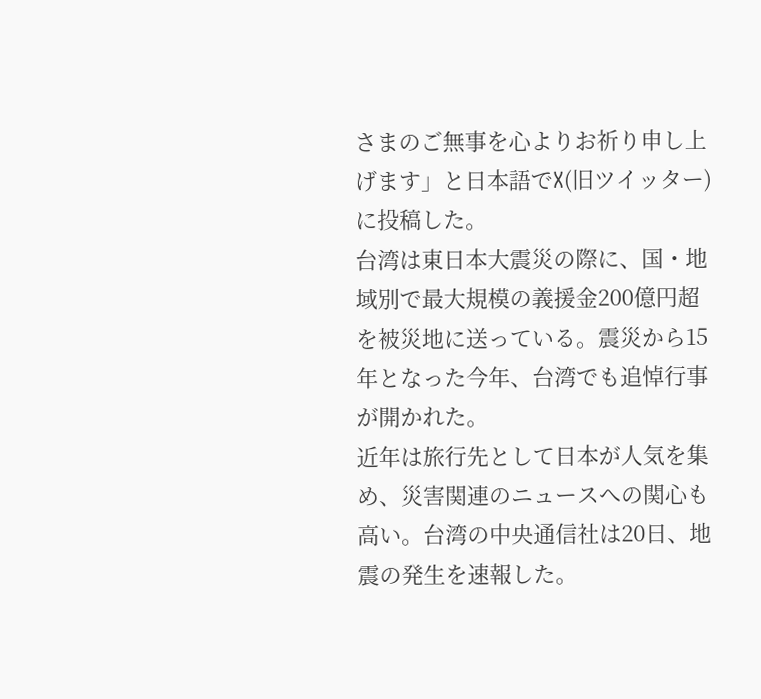さまのご無事を心よりお祈り申し上げます」と日本語でX(旧ツイッター)に投稿した。
台湾は東日本大震災の際に、国・地域別で最大規模の義援金200億円超を被災地に送っている。震災から15年となった今年、台湾でも追悼行事が開かれた。
近年は旅行先として日本が人気を集め、災害関連のニュースへの関心も高い。台湾の中央通信社は20日、地震の発生を速報した。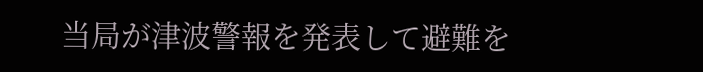当局が津波警報を発表して避難を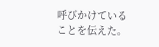呼びかけていることを伝えた。